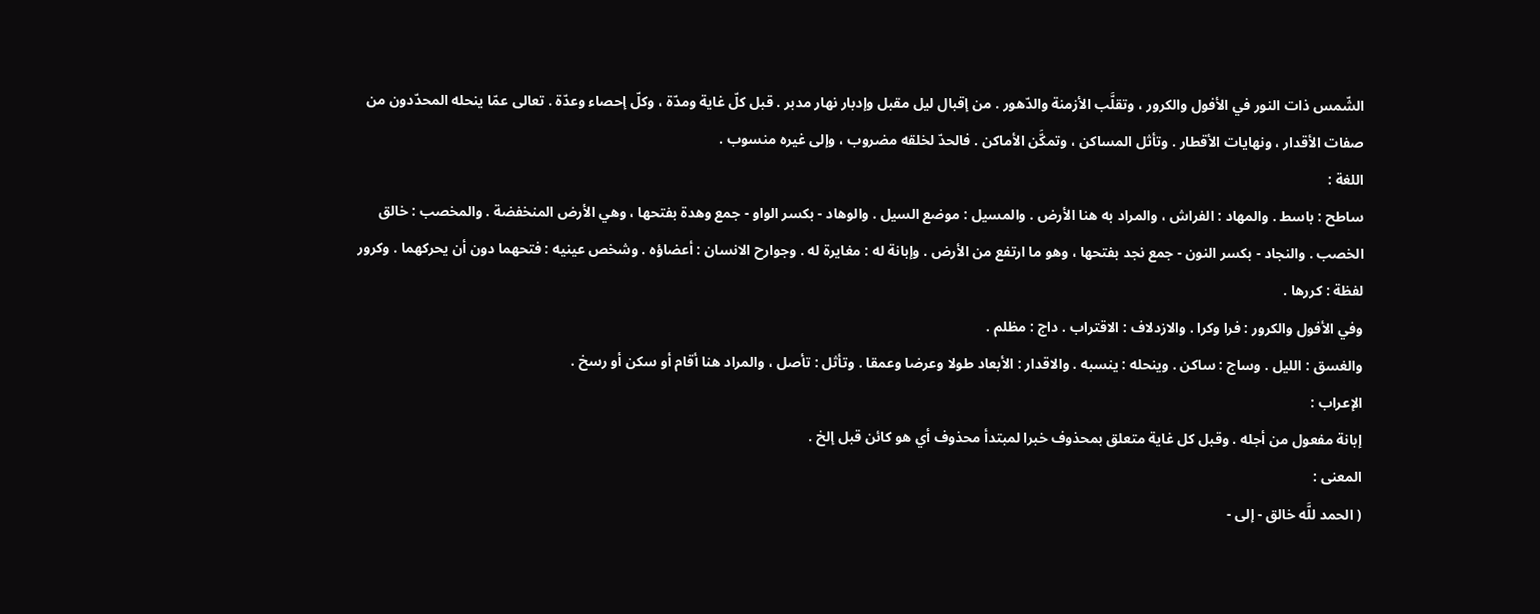الشّمس ذات النور في الأفول والكرور ، وتقلَّب الأزمنة والدّهور . من إقبال ليل مقبل وإدبار نهار مدبر . قبل كلّ غاية ومدّة ، وكلّ إحصاء وعدّة . تعالى عمّا ينحله المحدّدون من صفات الأقدار ، ونهايات الأقطار . وتأثل المساكن ، وتمكَّن الأماكن . فالحدّ لخلقه مضروب ، وإلى غيره منسوب .
اللغة :
ساطح : باسط . والمهاد : الفراش ، والمراد به هنا الأرض . والمسيل : موضع السيل . والوهاد - بكسر الواو - جمع وهدة بفتحها ، وهي الأرض المنخفضة . والمخصب : خالق الخصب . والنجاد - بكسر النون - جمع نجد بفتحها ، وهو ما ارتفع من الأرض . وإبانة له : مغايرة له . وجوارح الانسان : أعضاؤه . وشخص عينيه : فتحهما دون أن يحركهما . وكرور لفظة : كررها .
وفي الأفول والكرور : فرا وكرا . والازدلاف : الاقتراب . داج : مظلم .
والغسق : الليل . وساج : ساكن . وينحله : ينسبه . والاقدار : الأبعاد طولا وعرضا وعمقا . وتأثل : تأصل ، والمراد هنا أقام أو سكن أو رسخ .
الإعراب :
إبانة مفعول من أجله . وقبل كل غاية متعلق بمحذوف خبرا لمبتدأ محذوف أي هو كائن قبل إلخ .
المعنى :
( الحمد للَّه خالق - إلى -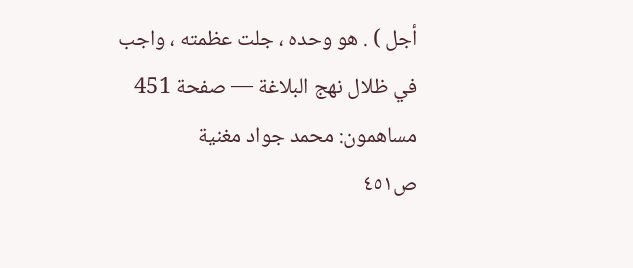أجل ) . هو وحده ، جلت عظمته ، واجب
في ظلال نهج البلاغة — صفحة 451
مساهمون: محمد جواد مغنية
ص٤٥١